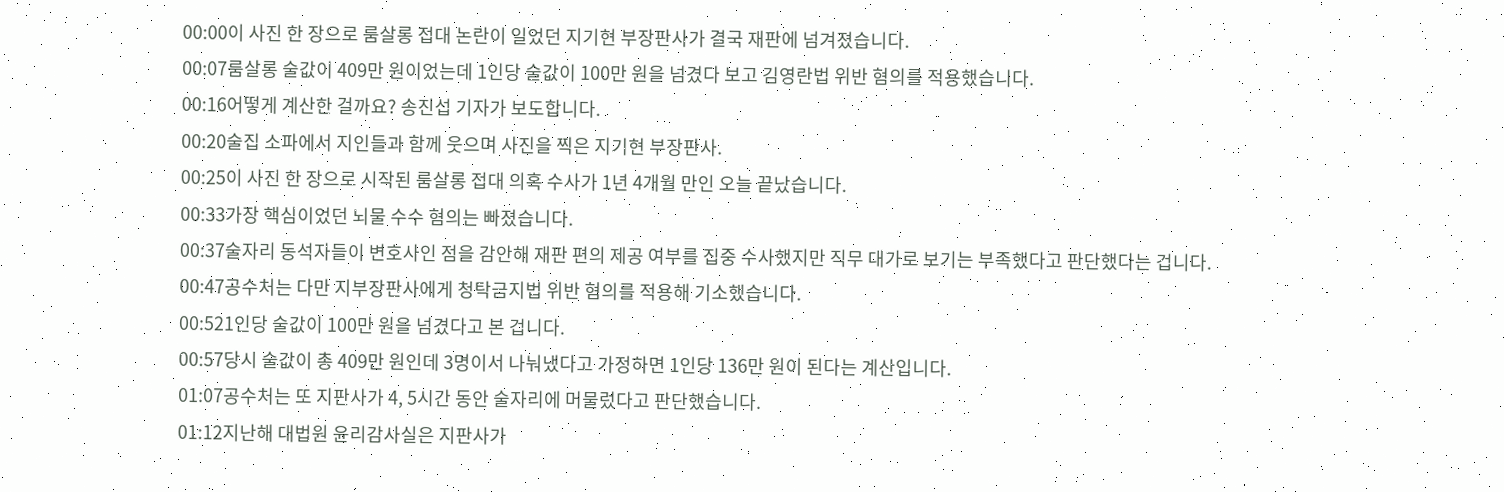00:00이 사진 한 장으로 룸살롱 접대 논란이 일었던 지기현 부장판사가 결국 재판에 넘겨졌습니다.
00:07룸살롱 술값이 409만 원이었는데 1인당 술값이 100만 원을 넘겼다 보고 김영란법 위반 혐의를 적용했습니다.
00:16어떻게 계산한 걸까요? 송진섭 기자가 보도합니다.
00:20술집 소파에서 지인들과 함께 웃으며 사진을 찍은 지기현 부장판사.
00:25이 사진 한 장으로 시작된 룸살롱 접대 의혹 수사가 1년 4개월 만인 오늘 끝났습니다.
00:33가장 핵심이었던 뇌물 수수 혐의는 빠졌습니다.
00:37술자리 동석자들이 변호사인 점을 감안해 재판 편의 제공 여부를 집중 수사했지만 직무 대가로 보기는 부족했다고 판단했다는 겁니다.
00:47공수처는 다만 지부장판사에게 청탁금지법 위반 혐의를 적용해 기소했습니다.
00:521인당 술값이 100만 원을 넘겼다고 본 겁니다.
00:57당시 술값이 총 409만 원인데 3명이서 나눠냈다고 가정하면 1인당 136만 원이 된다는 계산입니다.
01:07공수처는 또 지판사가 4, 5시간 동안 술자리에 머물렀다고 판단했습니다.
01:12지난해 대법원 윤리감사실은 지판사가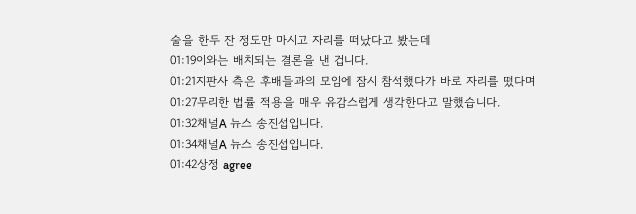술을 한두 잔 정도만 마시고 자리를 떠났다고 봤는데
01:19이와는 배치되는 결론을 낸 겁니다.
01:21지판사 측은 후배들과의 모임에 잠시 참석했다가 바로 자리를 떴다며
01:27무리한 법률 적용을 매우 유감스럽게 생각한다고 말했습니다.
01:32채널A 뉴스 송진섭입니다.
01:34채널A 뉴스 송진섭입니다.
01:42상정 agree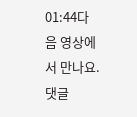01:44다음 영상에서 만나요.
댓글